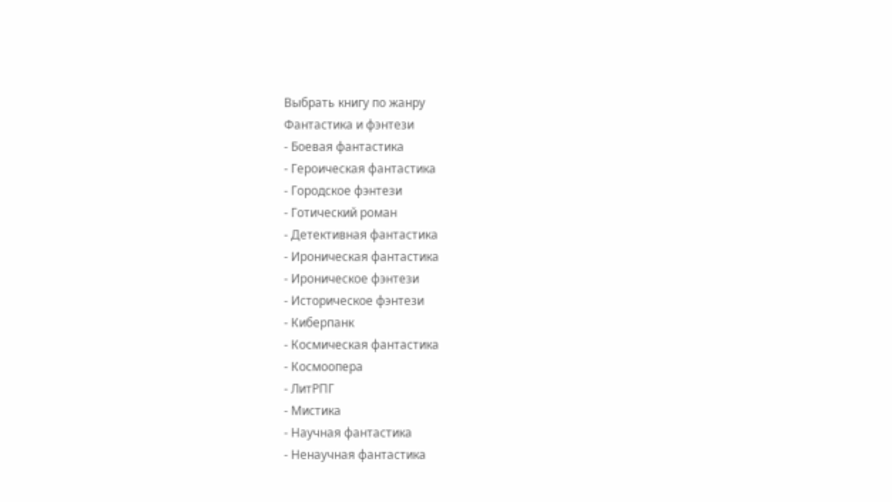Выбрать книгу по жанру
Фантастика и фэнтези
- Боевая фантастика
- Героическая фантастика
- Городское фэнтези
- Готический роман
- Детективная фантастика
- Ироническая фантастика
- Ироническое фэнтези
- Историческое фэнтези
- Киберпанк
- Космическая фантастика
- Космоопера
- ЛитРПГ
- Мистика
- Научная фантастика
- Ненаучная фантастика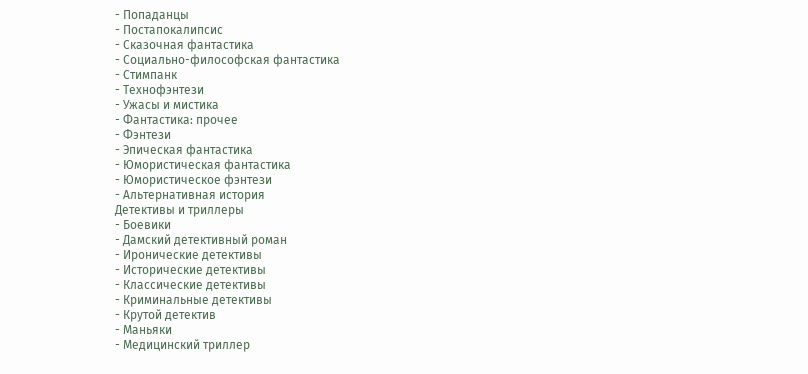- Попаданцы
- Постапокалипсис
- Сказочная фантастика
- Социально-философская фантастика
- Стимпанк
- Технофэнтези
- Ужасы и мистика
- Фантастика: прочее
- Фэнтези
- Эпическая фантастика
- Юмористическая фантастика
- Юмористическое фэнтези
- Альтернативная история
Детективы и триллеры
- Боевики
- Дамский детективный роман
- Иронические детективы
- Исторические детективы
- Классические детективы
- Криминальные детективы
- Крутой детектив
- Маньяки
- Медицинский триллер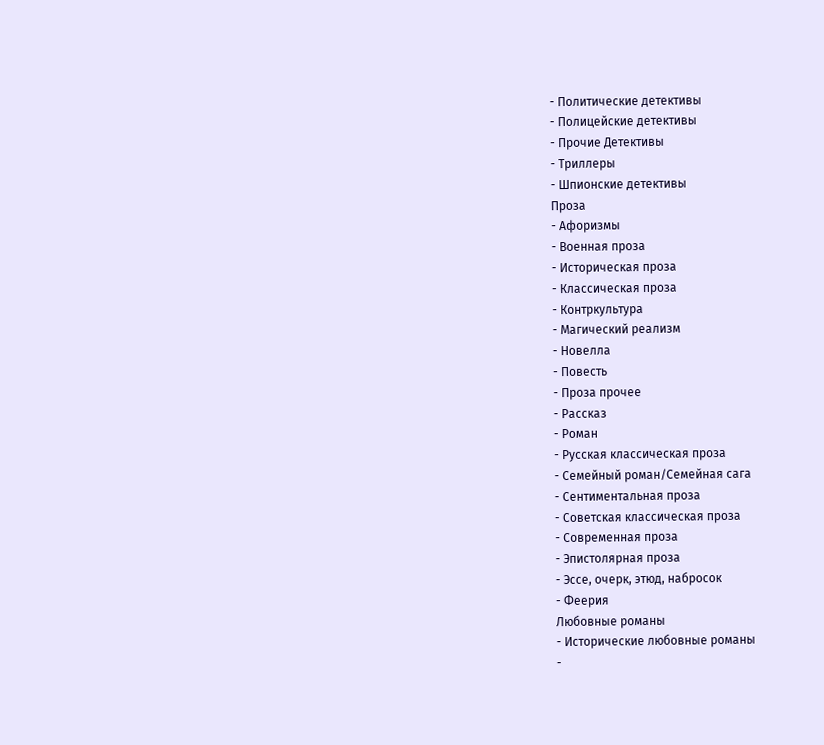- Политические детективы
- Полицейские детективы
- Прочие Детективы
- Триллеры
- Шпионские детективы
Проза
- Афоризмы
- Военная проза
- Историческая проза
- Классическая проза
- Контркультура
- Магический реализм
- Новелла
- Повесть
- Проза прочее
- Рассказ
- Роман
- Русская классическая проза
- Семейный роман/Семейная сага
- Сентиментальная проза
- Советская классическая проза
- Современная проза
- Эпистолярная проза
- Эссе, очерк, этюд, набросок
- Феерия
Любовные романы
- Исторические любовные романы
-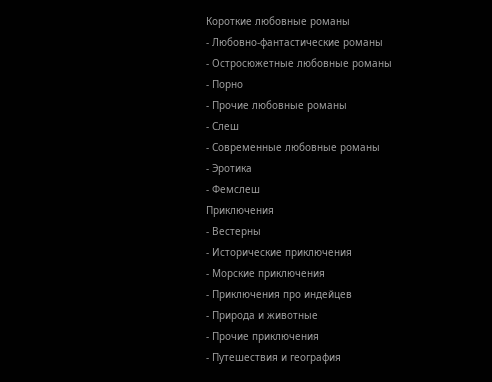Короткие любовные романы
- Любовно-фантастические романы
- Остросюжетные любовные романы
- Порно
- Прочие любовные романы
- Слеш
- Современные любовные романы
- Эротика
- Фемслеш
Приключения
- Вестерны
- Исторические приключения
- Морские приключения
- Приключения про индейцев
- Природа и животные
- Прочие приключения
- Путешествия и география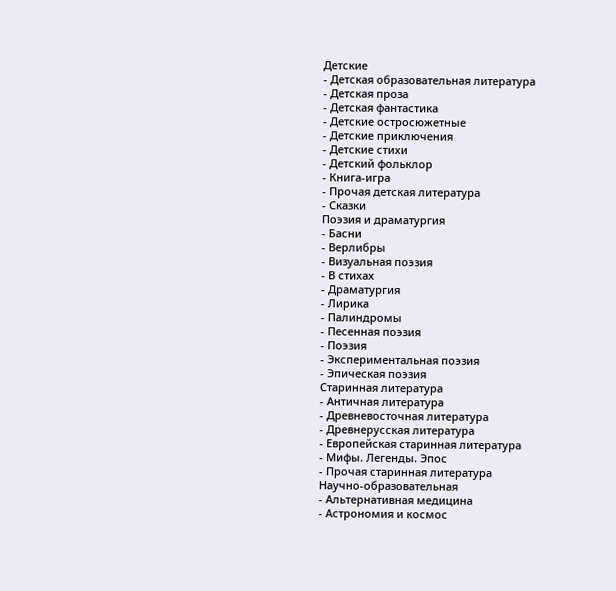Детские
- Детская образовательная литература
- Детская проза
- Детская фантастика
- Детские остросюжетные
- Детские приключения
- Детские стихи
- Детский фольклор
- Книга-игра
- Прочая детская литература
- Сказки
Поэзия и драматургия
- Басни
- Верлибры
- Визуальная поэзия
- В стихах
- Драматургия
- Лирика
- Палиндромы
- Песенная поэзия
- Поэзия
- Экспериментальная поэзия
- Эпическая поэзия
Старинная литература
- Античная литература
- Древневосточная литература
- Древнерусская литература
- Европейская старинная литература
- Мифы. Легенды. Эпос
- Прочая старинная литература
Научно-образовательная
- Альтернативная медицина
- Астрономия и космос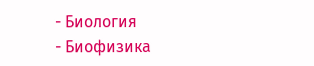- Биология
- Биофизика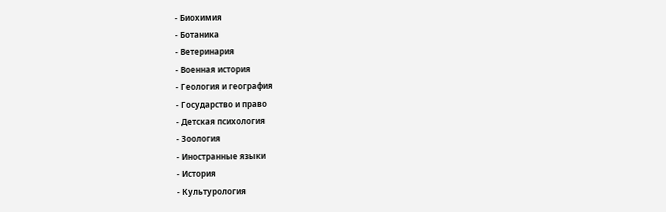- Биохимия
- Ботаника
- Ветеринария
- Военная история
- Геология и география
- Государство и право
- Детская психология
- Зоология
- Иностранные языки
- История
- Культурология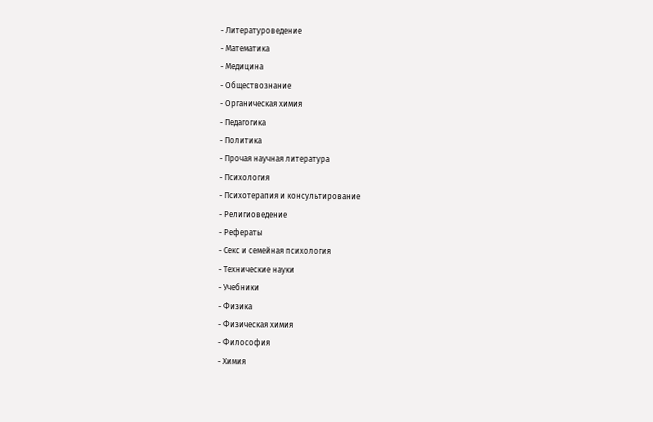- Литературоведение
- Математика
- Медицина
- Обществознание
- Органическая химия
- Педагогика
- Политика
- Прочая научная литература
- Психология
- Психотерапия и консультирование
- Религиоведение
- Рефераты
- Секс и семейная психология
- Технические науки
- Учебники
- Физика
- Физическая химия
- Философия
- Химия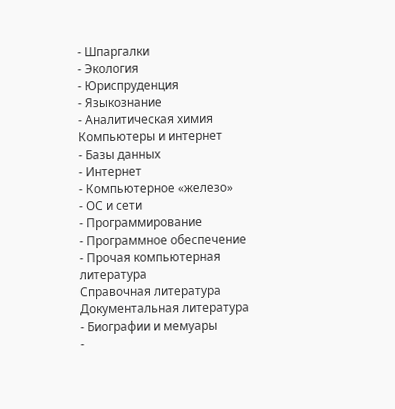- Шпаргалки
- Экология
- Юриспруденция
- Языкознание
- Аналитическая химия
Компьютеры и интернет
- Базы данных
- Интернет
- Компьютерное «железо»
- ОС и сети
- Программирование
- Программное обеспечение
- Прочая компьютерная литература
Справочная литература
Документальная литература
- Биографии и мемуары
-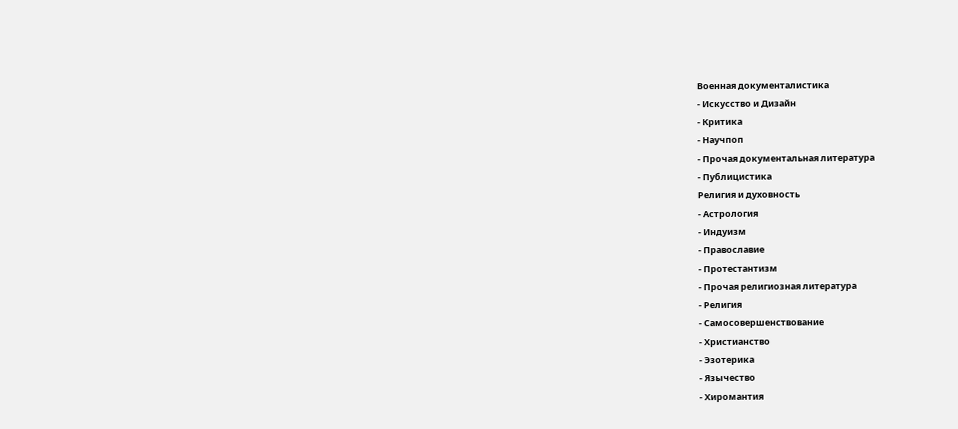Военная документалистика
- Искусство и Дизайн
- Критика
- Научпоп
- Прочая документальная литература
- Публицистика
Религия и духовность
- Астрология
- Индуизм
- Православие
- Протестантизм
- Прочая религиозная литература
- Религия
- Самосовершенствование
- Христианство
- Эзотерика
- Язычество
- Хиромантия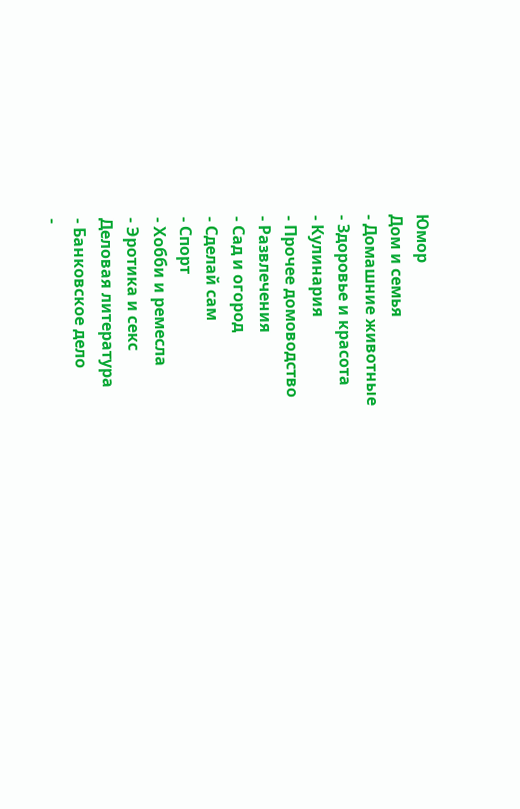Юмор
Дом и семья
- Домашние животные
- Здоровье и красота
- Кулинария
- Прочее домоводство
- Развлечения
- Сад и огород
- Сделай сам
- Спорт
- Хобби и ремесла
- Эротика и секс
Деловая литература
- Банковское дело
-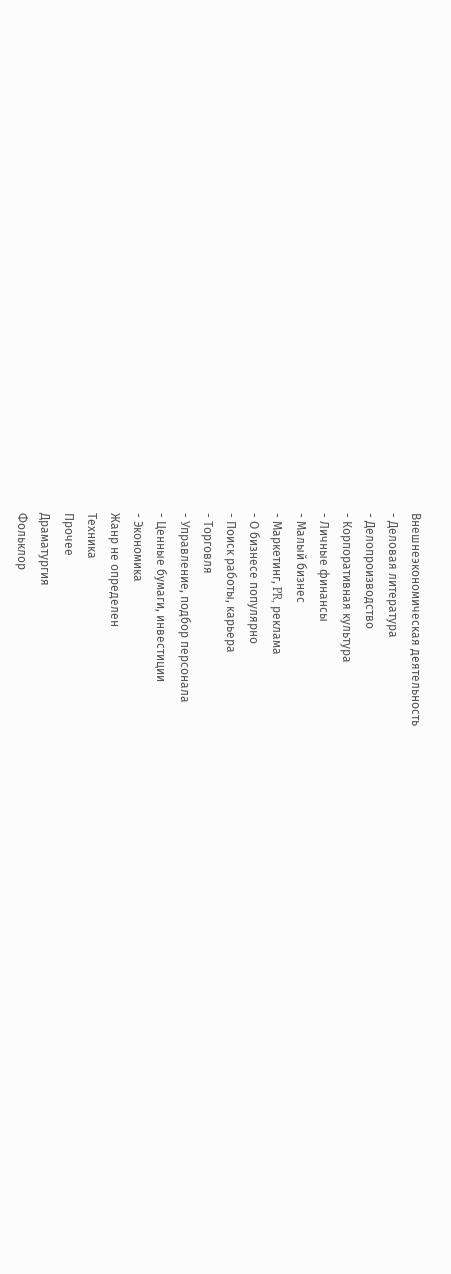Внешнеэкономическая деятельность
- Деловая литература
- Делопроизводство
- Корпоративная культура
- Личные финансы
- Малый бизнес
- Маркетинг, PR, реклама
- О бизнесе популярно
- Поиск работы, карьера
- Торговля
- Управление, подбор персонала
- Ценные бумаги, инвестиции
- Экономика
Жанр не определен
Техника
Прочее
Драматургия
Фольклор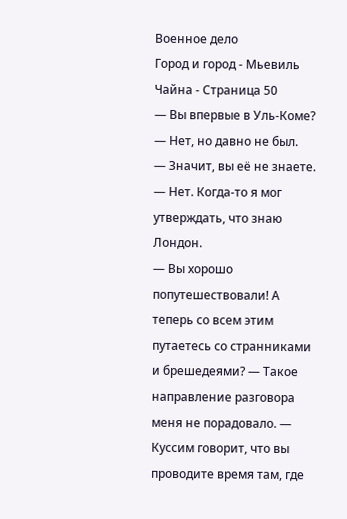Военное дело
Город и город - Мьевиль Чайна - Страница 50
— Вы впервые в Уль-Коме?
— Нет, но давно не был.
— Значит, вы её не знаете.
— Нет. Когда-то я мог утверждать, что знаю Лондон.
— Вы хорошо попутешествовали! А теперь со всем этим путаетесь со странниками и брешедеями? — Такое направление разговора меня не порадовало. — Куссим говорит, что вы проводите время там, где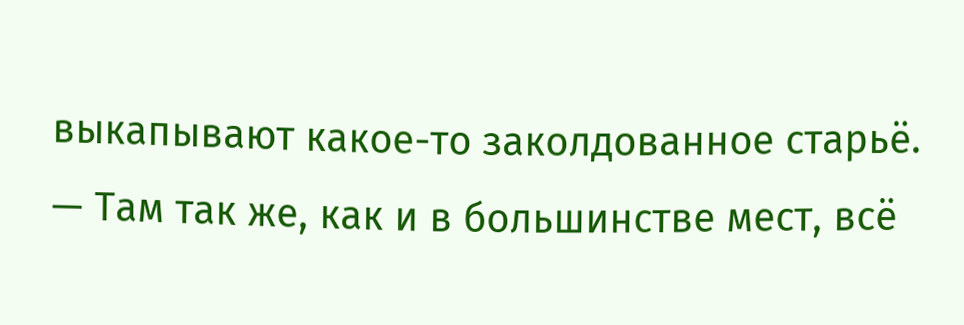выкапывают какое-то заколдованное старьё.
— Там так же, как и в большинстве мест, всё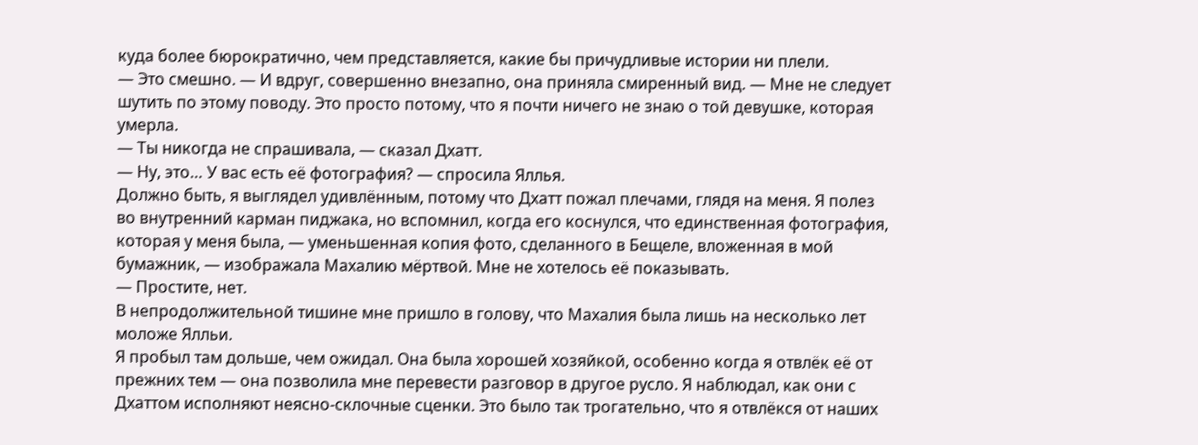куда более бюрократично, чем представляется, какие бы причудливые истории ни плели.
— Это смешно. — И вдруг, совершенно внезапно, она приняла смиренный вид. — Мне не следует шутить по этому поводу. Это просто потому, что я почти ничего не знаю о той девушке, которая умерла.
— Ты никогда не спрашивала, — сказал Дхатт.
— Ну, это… У вас есть её фотография? — спросила Яллья.
Должно быть, я выглядел удивлённым, потому что Дхатт пожал плечами, глядя на меня. Я полез во внутренний карман пиджака, но вспомнил, когда его коснулся, что единственная фотография, которая у меня была, — уменьшенная копия фото, сделанного в Бещеле, вложенная в мой бумажник, — изображала Махалию мёртвой. Мне не хотелось её показывать.
— Простите, нет.
В непродолжительной тишине мне пришло в голову, что Махалия была лишь на несколько лет моложе Ялльи.
Я пробыл там дольше, чем ожидал. Она была хорошей хозяйкой, особенно когда я отвлёк её от прежних тем — она позволила мне перевести разговор в другое русло. Я наблюдал, как они с Дхаттом исполняют неясно-склочные сценки. Это было так трогательно, что я отвлёкся от наших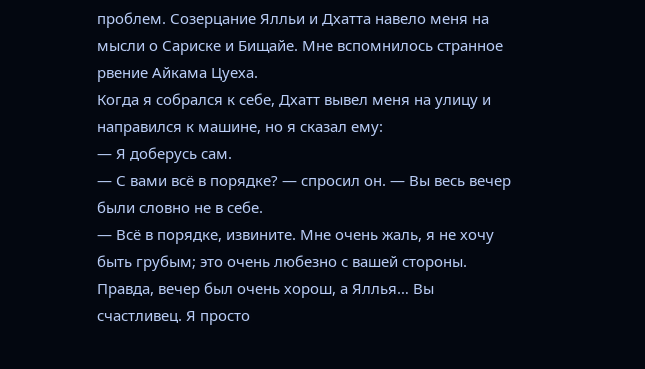проблем. Созерцание Ялльи и Дхатта навело меня на мысли о Сариске и Бищайе. Мне вспомнилось странное рвение Айкама Цуеха.
Когда я собрался к себе, Дхатт вывел меня на улицу и направился к машине, но я сказал ему:
— Я доберусь сам.
— С вами всё в порядке? — спросил он. — Вы весь вечер были словно не в себе.
— Всё в порядке, извините. Мне очень жаль, я не хочу быть грубым; это очень любезно с вашей стороны. Правда, вечер был очень хорош, а Яллья… Вы счастливец. Я просто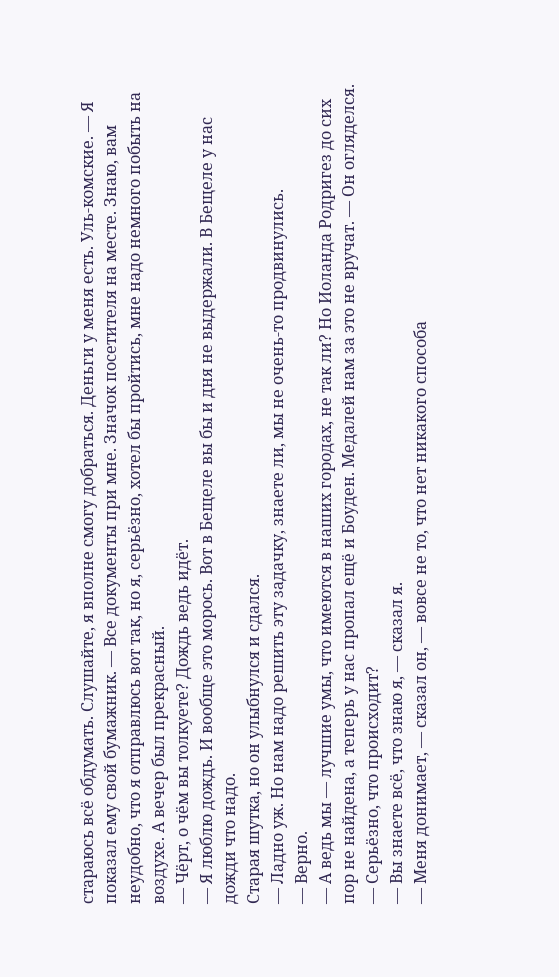стараюсь всё обдумать. Слушайте, я вполне смогу добраться. Деньги у меня есть. Уль-комские. — Я показал ему свой бумажник. — Все документы при мне. Значок посетителя на месте. Знаю, вам неудобно, что я отправлюсь вот так, но я, серьёзно, хотел бы пройтись, мне надо немного побыть на воздухе. А вечер был прекрасный.
— Чёрт, о чём вы толкуете? Дождь ведь идёт.
— Я люблю дождь. И вообще это морось. Вот в Бещеле вы бы и дня не выдержали. В Бещеле у нас дожди что надо.
Старая шутка, но он улыбнулся и сдался.
— Ладно уж. Но нам надо решить эту задачку, знаете ли, мы не очень-то продвинулись.
— Верно.
— А ведь мы — лучшие умы, что имеются в наших городах, не так ли? Но Иоланда Родригез до сих пор не найдена, а теперь у нас пропал ещё и Боуден. Медалей нам за это не вручат. — Он огляделся. — Серьёзно, что происходит?
— Вы знаете всё, что знаю я, — сказал я.
— Меня донимает, — сказал он, — вовсе не то, что нет никакого способа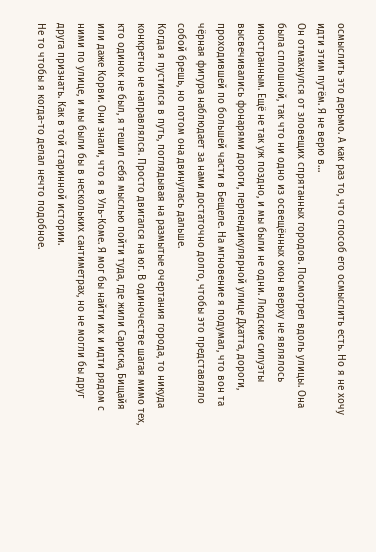осмыслить это дерьмо. А как раз то, что способ его осмыслить есть. Но я не хочу идти этим путём. Я не верю в…
Он отмахнулся от зловещих спрятанных городов. Посмотрел вдоль улицы. Она была сплошной, так что ни одно из освещённых окон вверху не являлось иностранным. Ещё не так уж поздно, и мы были не одни. Людские силуэты высвечивались фонарями дороги, перпендикулярной улице Дхатта, дороги, проходившей по большей части в Бещеле. На мгновение я подумал, что вон та чёрная фигура наблюдает за нами достаточно долго, чтобы это представляло собой брешь, но потом она двинулась дальше.
Когда я пустился в путь, поглядывая на размытые очертания города, то никуда конкретно не направлялся. Просто двигался на юг. В одиночестве шагая мимо тех, кто одинок не был, я тешил себя мыслью пойти туда, где жили Сариска, Бищайя или даже Корви. Они знали, что я в Уль-Коме. Я мог бы найти их и идти рядом с ними по улице, и мы были бы в нескольких сантиметрах, но не могли бы друг друга признать. Как в той старинной истории.
Не то чтобы я когда-то делал нечто подобное.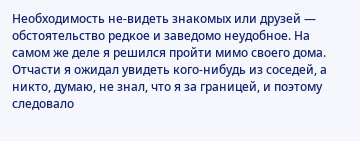Необходимость не-видеть знакомых или друзей — обстоятельство редкое и заведомо неудобное. На самом же деле я решился пройти мимо своего дома.
Отчасти я ожидал увидеть кого-нибудь из соседей, а никто, думаю, не знал, что я за границей, и поэтому следовало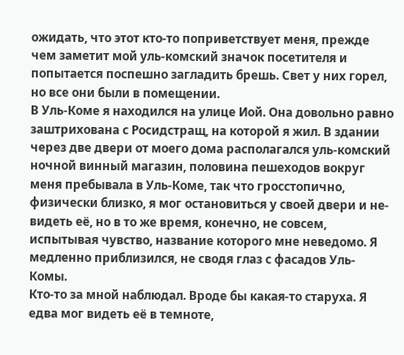ожидать, что этот кто-то поприветствует меня, прежде чем заметит мой уль-комский значок посетителя и попытается поспешно загладить брешь. Свет у них горел, но все они были в помещении.
В Уль-Коме я находился на улице Иой. Она довольно равно заштрихована с Росидстращ, на которой я жил. В здании через две двери от моего дома располагался уль-комский ночной винный магазин, половина пешеходов вокруг меня пребывала в Уль-Коме, так что гросстопично, физически близко, я мог остановиться у своей двери и не-видеть её, но в то же время, конечно, не совсем, испытывая чувство, название которого мне неведомо. Я медленно приблизился, не сводя глаз с фасадов Уль-Комы.
Кто-то за мной наблюдал. Вроде бы какая-то старуха. Я едва мог видеть её в темноте,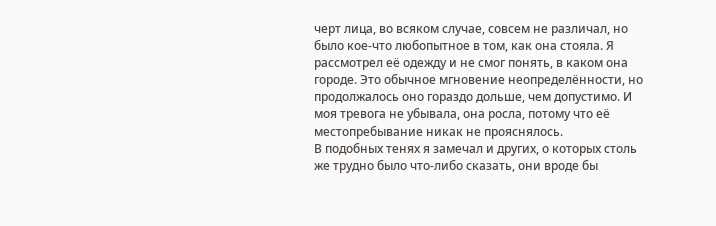черт лица, во всяком случае, совсем не различал, но было кое-что любопытное в том, как она стояла. Я рассмотрел её одежду и не смог понять, в каком она городе. Это обычное мгновение неопределённости, но продолжалось оно гораздо дольше, чем допустимо. И моя тревога не убывала, она росла, потому что её местопребывание никак не прояснялось.
В подобных тенях я замечал и других, о которых столь же трудно было что-либо сказать, они вроде бы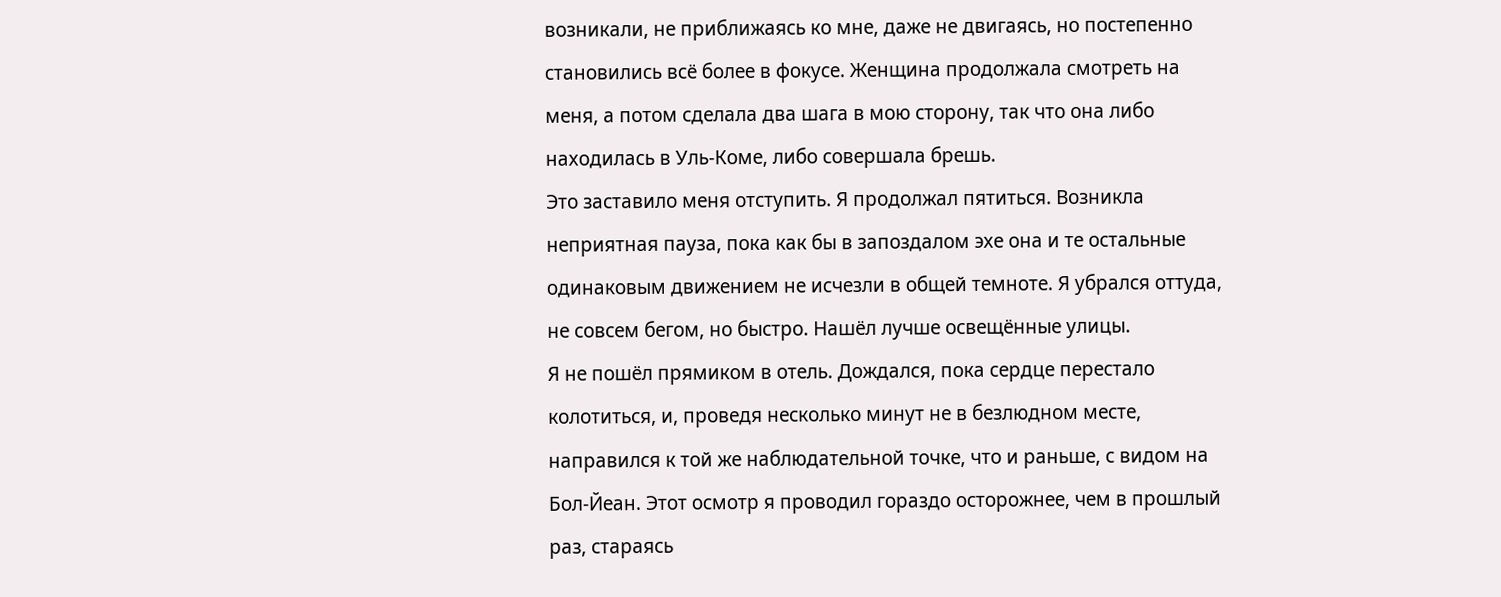возникали, не приближаясь ко мне, даже не двигаясь, но постепенно становились всё более в фокусе. Женщина продолжала смотреть на меня, а потом сделала два шага в мою сторону, так что она либо находилась в Уль-Коме, либо совершала брешь.
Это заставило меня отступить. Я продолжал пятиться. Возникла неприятная пауза, пока как бы в запоздалом эхе она и те остальные одинаковым движением не исчезли в общей темноте. Я убрался оттуда, не совсем бегом, но быстро. Нашёл лучше освещённые улицы.
Я не пошёл прямиком в отель. Дождался, пока сердце перестало колотиться, и, проведя несколько минут не в безлюдном месте, направился к той же наблюдательной точке, что и раньше, с видом на Бол-Йеан. Этот осмотр я проводил гораздо осторожнее, чем в прошлый раз, стараясь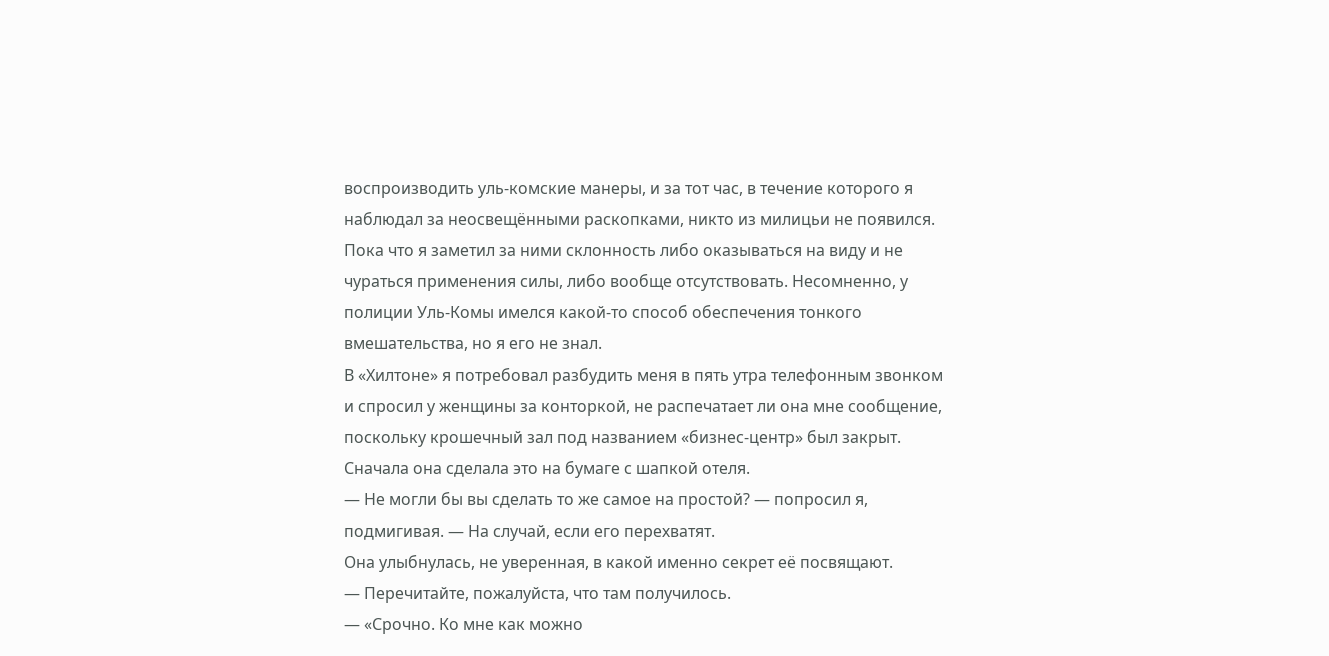воспроизводить уль-комские манеры, и за тот час, в течение которого я наблюдал за неосвещёнными раскопками, никто из милицьи не появился. Пока что я заметил за ними склонность либо оказываться на виду и не чураться применения силы, либо вообще отсутствовать. Несомненно, у полиции Уль-Комы имелся какой-то способ обеспечения тонкого вмешательства, но я его не знал.
В «Хилтоне» я потребовал разбудить меня в пять утра телефонным звонком и спросил у женщины за конторкой, не распечатает ли она мне сообщение, поскольку крошечный зал под названием «бизнес-центр» был закрыт. Сначала она сделала это на бумаге с шапкой отеля.
— Не могли бы вы сделать то же самое на простой? — попросил я, подмигивая. — На случай, если его перехватят.
Она улыбнулась, не уверенная, в какой именно секрет её посвящают.
— Перечитайте, пожалуйста, что там получилось.
— «Срочно. Ко мне как можно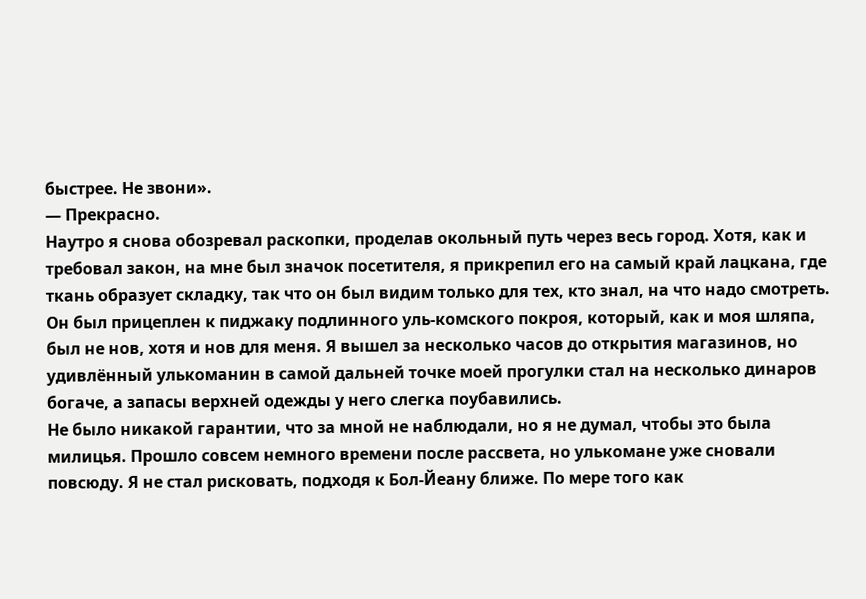быстрее. Не звони».
— Прекрасно.
Наутро я снова обозревал раскопки, проделав окольный путь через весь город. Хотя, как и требовал закон, на мне был значок посетителя, я прикрепил его на самый край лацкана, где ткань образует складку, так что он был видим только для тех, кто знал, на что надо смотреть. Он был прицеплен к пиджаку подлинного уль-комского покроя, который, как и моя шляпа, был не нов, хотя и нов для меня. Я вышел за несколько часов до открытия магазинов, но удивлённый улькоманин в самой дальней точке моей прогулки стал на несколько динаров богаче, а запасы верхней одежды у него слегка поубавились.
Не было никакой гарантии, что за мной не наблюдали, но я не думал, чтобы это была милицья. Прошло совсем немного времени после рассвета, но улькомане уже сновали повсюду. Я не стал рисковать, подходя к Бол-Йеану ближе. По мере того как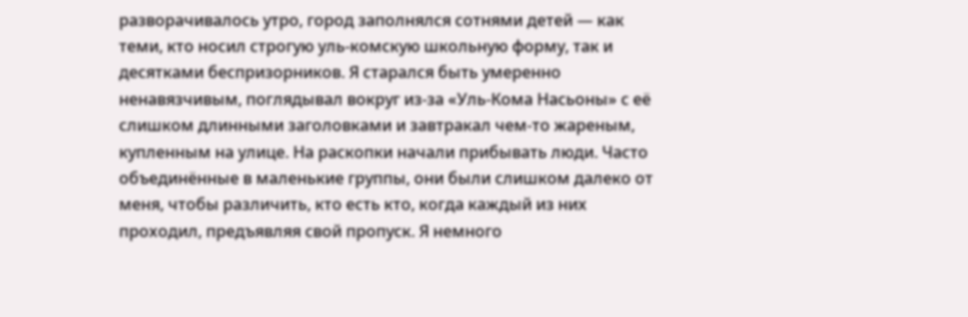разворачивалось утро, город заполнялся сотнями детей — как теми, кто носил строгую уль-комскую школьную форму, так и десятками беспризорников. Я старался быть умеренно ненавязчивым, поглядывал вокруг из-за «Уль-Кома Насьоны» с её слишком длинными заголовками и завтракал чем-то жареным, купленным на улице. На раскопки начали прибывать люди. Часто объединённые в маленькие группы, они были слишком далеко от меня, чтобы различить, кто есть кто, когда каждый из них проходил, предъявляя свой пропуск. Я немного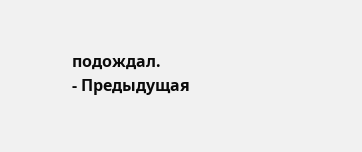подождал.
- Предыдущая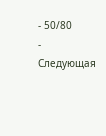- 50/80
- Следующая